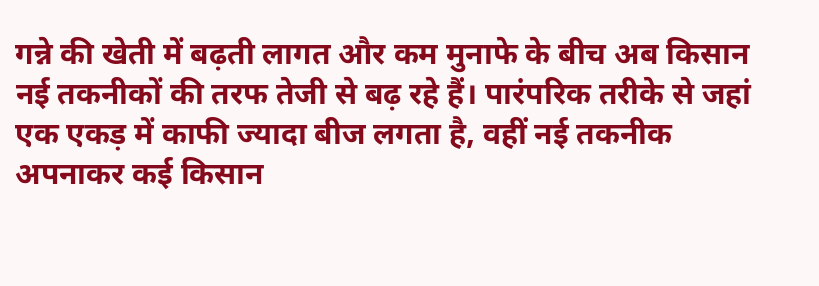गन्ने की खेती में बढ़ती लागत और कम मुनाफे के बीच अब किसान नई तकनीकों की तरफ तेजी से बढ़ रहे हैं। पारंपरिक तरीके से जहां एक एकड़ में काफी ज्यादा बीज लगता है, वहीं नई तकनीक अपनाकर कई किसान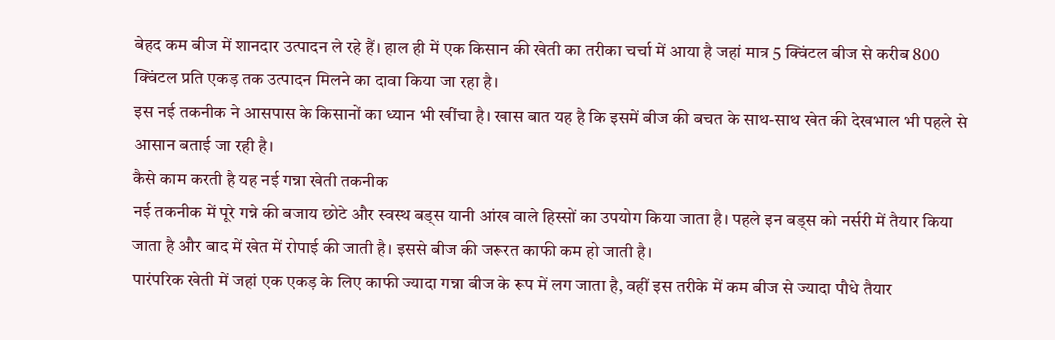बेहद कम बीज में शानदार उत्पादन ले रहे हैं। हाल ही में एक किसान की खेती का तरीका चर्चा में आया है जहां मात्र 5 क्विंटल बीज से करीब 800 क्विंटल प्रति एकड़ तक उत्पादन मिलने का दावा किया जा रहा है।
इस नई तकनीक ने आसपास के किसानों का ध्यान भी खींचा है। खास बात यह है कि इसमें बीज की बचत के साथ-साथ खेत की देखभाल भी पहले से आसान बताई जा रही है।
कैसे काम करती है यह नई गन्ना खेती तकनीक
नई तकनीक में पूरे गन्ने की बजाय छोटे और स्वस्थ बड्स यानी आंख वाले हिस्सों का उपयोग किया जाता है। पहले इन बड्स को नर्सरी में तैयार किया जाता है और बाद में खेत में रोपाई की जाती है। इससे बीज की जरूरत काफी कम हो जाती है।
पारंपरिक खेती में जहां एक एकड़ के लिए काफी ज्यादा गन्ना बीज के रूप में लग जाता है, वहीं इस तरीके में कम बीज से ज्यादा पौधे तैयार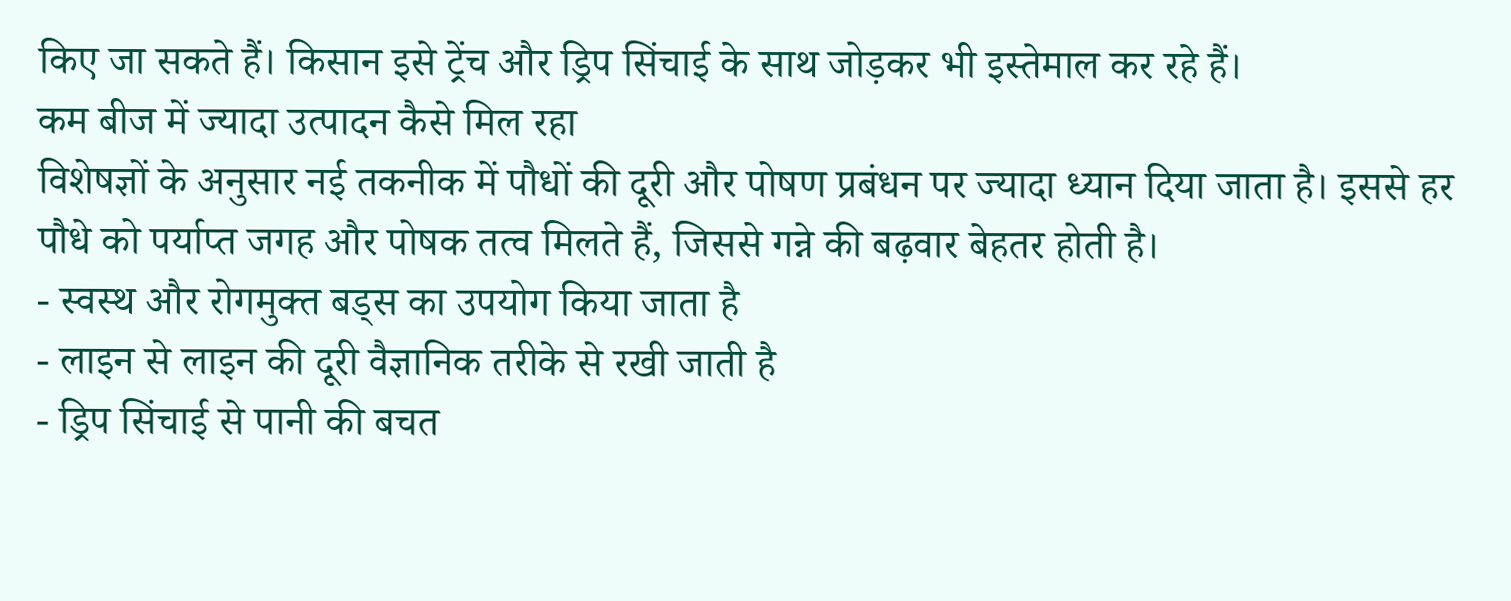किए जा सकते हैं। किसान इसे ट्रेंच और ड्रिप सिंचाई के साथ जोड़कर भी इस्तेमाल कर रहे हैं।
कम बीज में ज्यादा उत्पादन कैसे मिल रहा
विशेषज्ञों के अनुसार नई तकनीक में पौधों की दूरी और पोषण प्रबंधन पर ज्यादा ध्यान दिया जाता है। इससे हर पौधे को पर्याप्त जगह और पोषक तत्व मिलते हैं, जिससे गन्ने की बढ़वार बेहतर होती है।
- स्वस्थ और रोगमुक्त बड्स का उपयोग किया जाता है
- लाइन से लाइन की दूरी वैज्ञानिक तरीके से रखी जाती है
- ड्रिप सिंचाई से पानी की बचत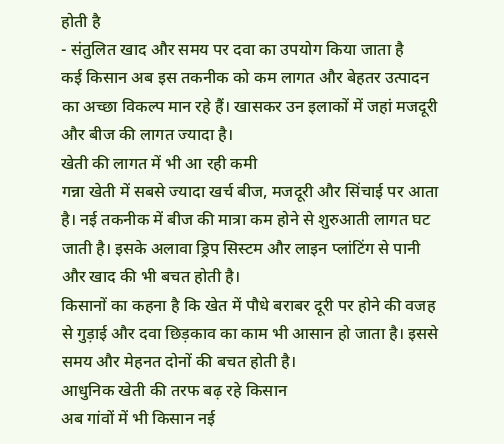होती है
- संतुलित खाद और समय पर दवा का उपयोग किया जाता है
कई किसान अब इस तकनीक को कम लागत और बेहतर उत्पादन का अच्छा विकल्प मान रहे हैं। खासकर उन इलाकों में जहां मजदूरी और बीज की लागत ज्यादा है।
खेती की लागत में भी आ रही कमी
गन्ना खेती में सबसे ज्यादा खर्च बीज, मजदूरी और सिंचाई पर आता है। नई तकनीक में बीज की मात्रा कम होने से शुरुआती लागत घट जाती है। इसके अलावा ड्रिप सिस्टम और लाइन प्लांटिंग से पानी और खाद की भी बचत होती है।
किसानों का कहना है कि खेत में पौधे बराबर दूरी पर होने की वजह से गुड़ाई और दवा छिड़काव का काम भी आसान हो जाता है। इससे समय और मेहनत दोनों की बचत होती है।
आधुनिक खेती की तरफ बढ़ रहे किसान
अब गांवों में भी किसान नई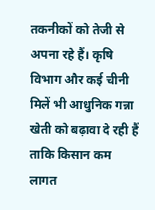तकनीकों को तेजी से अपना रहे हैं। कृषि विभाग और कई चीनी मिलें भी आधुनिक गन्ना खेती को बढ़ावा दे रही हैं ताकि किसान कम लागत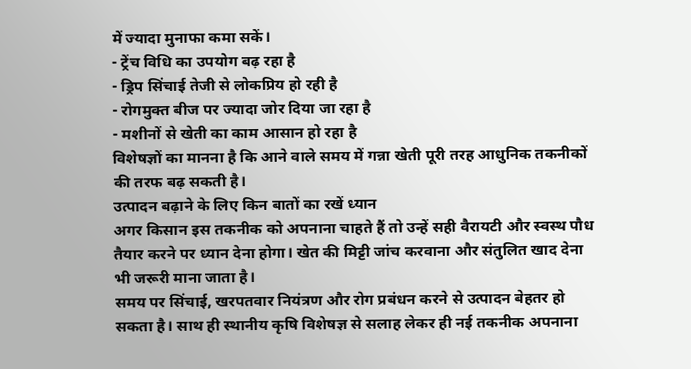में ज्यादा मुनाफा कमा सकें।
- ट्रेंच विधि का उपयोग बढ़ रहा है
- ड्रिप सिंचाई तेजी से लोकप्रिय हो रही है
- रोगमुक्त बीज पर ज्यादा जोर दिया जा रहा है
- मशीनों से खेती का काम आसान हो रहा है
विशेषज्ञों का मानना है कि आने वाले समय में गन्ना खेती पूरी तरह आधुनिक तकनीकों की तरफ बढ़ सकती है।
उत्पादन बढ़ाने के लिए किन बातों का रखें ध्यान
अगर किसान इस तकनीक को अपनाना चाहते हैं तो उन्हें सही वैरायटी और स्वस्थ पौध तैयार करने पर ध्यान देना होगा। खेत की मिट्टी जांच करवाना और संतुलित खाद देना भी जरूरी माना जाता है।
समय पर सिंचाई, खरपतवार नियंत्रण और रोग प्रबंधन करने से उत्पादन बेहतर हो सकता है। साथ ही स्थानीय कृषि विशेषज्ञ से सलाह लेकर ही नई तकनीक अपनाना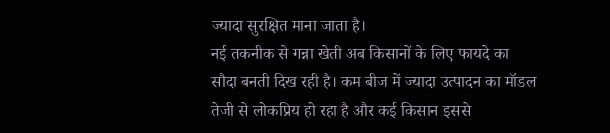ज्यादा सुरक्षित माना जाता है।
नई तकनीक से गन्ना खेती अब किसानों के लिए फायदे का सौदा बनती दिख रही है। कम बीज में ज्यादा उत्पादन का मॉडल तेजी से लोकप्रिय हो रहा है और कई किसान इससे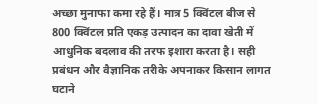अच्छा मुनाफा कमा रहे हैं। मात्र 5 क्विंटल बीज से 800 क्विंटल प्रति एकड़ उत्पादन का दावा खेती में आधुनिक बदलाव की तरफ इशारा करता है। सही प्रबंधन और वैज्ञानिक तरीके अपनाकर किसान लागत घटाने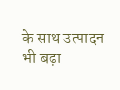के साथ उत्पादन भी बढ़ा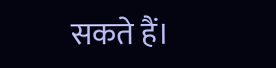सकते हैं।